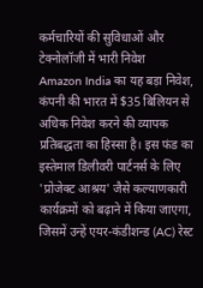कर्मचारियों की सुविधाओं और टेक्नोलॉजी में भारी निवेश
Amazon India का यह बड़ा निवेश, कंपनी की भारत में $35 बिलियन से अधिक निवेश करने की व्यापक प्रतिबद्धता का हिस्सा है। इस फंड का इस्तेमाल डिलीवरी पार्टनर्स के लिए 'प्रोजेक्ट आश्रय' जैसे कल्याणकारी कार्यक्रमों को बढ़ाने में किया जाएगा, जिसमें उन्हें एयर-कंडीशन्ड (AC) रेस्ट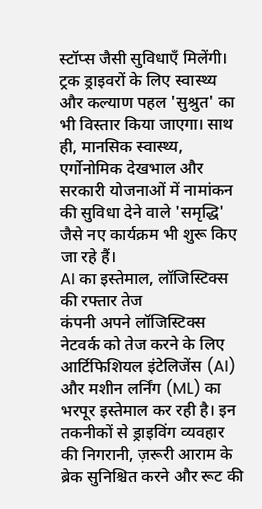स्टॉप्स जैसी सुविधाएँ मिलेंगी। ट्रक ड्राइवरों के लिए स्वास्थ्य और कल्याण पहल 'सुश्रुत' का भी विस्तार किया जाएगा। साथ ही, मानसिक स्वास्थ्य, एर्गोनोमिक देखभाल और सरकारी योजनाओं में नामांकन की सुविधा देने वाले 'समृद्धि' जैसे नए कार्यक्रम भी शुरू किए जा रहे हैं।
AI का इस्तेमाल, लॉजिस्टिक्स की रफ्तार तेज
कंपनी अपने लॉजिस्टिक्स नेटवर्क को तेज करने के लिए आर्टिफिशियल इंटेलिजेंस (AI) और मशीन लर्निंग (ML) का भरपूर इस्तेमाल कर रही है। इन तकनीकों से ड्राइविंग व्यवहार की निगरानी, ज़रूरी आराम के ब्रेक सुनिश्चित करने और रूट की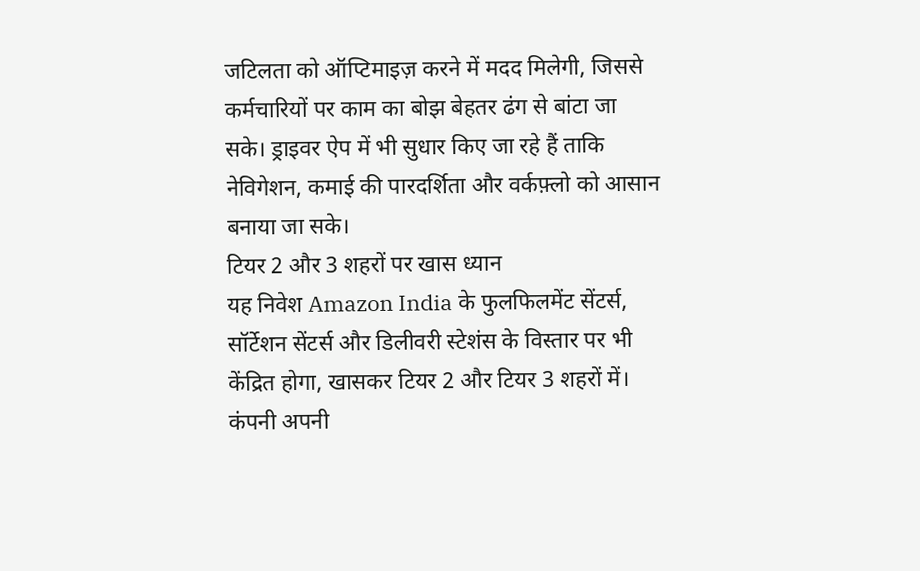जटिलता को ऑप्टिमाइज़ करने में मदद मिलेगी, जिससे कर्मचारियों पर काम का बोझ बेहतर ढंग से बांटा जा सके। ड्राइवर ऐप में भी सुधार किए जा रहे हैं ताकि नेविगेशन, कमाई की पारदर्शिता और वर्कफ़्लो को आसान बनाया जा सके।
टियर 2 और 3 शहरों पर खास ध्यान
यह निवेश Amazon India के फुलफिलमेंट सेंटर्स, सॉर्टेशन सेंटर्स और डिलीवरी स्टेशंस के विस्तार पर भी केंद्रित होगा, खासकर टियर 2 और टियर 3 शहरों में। कंपनी अपनी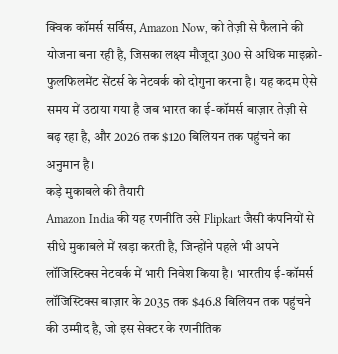क्विक कॉमर्स सर्विस, Amazon Now, को तेज़ी से फैलाने की योजना बना रही है, जिसका लक्ष्य मौजूदा 300 से अधिक माइक्रो-फुलफिलमेंट सेंटर्स के नेटवर्क को दोगुना करना है। यह कदम ऐसे समय में उठाया गया है जब भारत का ई-कॉमर्स बाज़ार तेज़ी से बढ़ रहा है, और 2026 तक $120 बिलियन तक पहुंचने का अनुमान है।
कड़े मुकाबले की तैयारी
Amazon India की यह रणनीति उसे Flipkart जैसी कंपनियों से सीधे मुकाबले में खड़ा करती है, जिन्होंने पहले भी अपने लॉजिस्टिक्स नेटवर्क में भारी निवेश किया है। भारतीय ई-कॉमर्स लॉजिस्टिक्स बाज़ार के 2035 तक $46.8 बिलियन तक पहुंचने की उम्मीद है, जो इस सेक्टर के रणनीतिक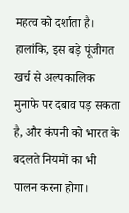महत्व को दर्शाता है। हालांकि, इस बड़े पूंजीगत खर्च से अल्पकालिक मुनाफे पर दबाव पड़ सकता है, और कंपनी को भारत के बदलते नियमों का भी पालन करना होगा।